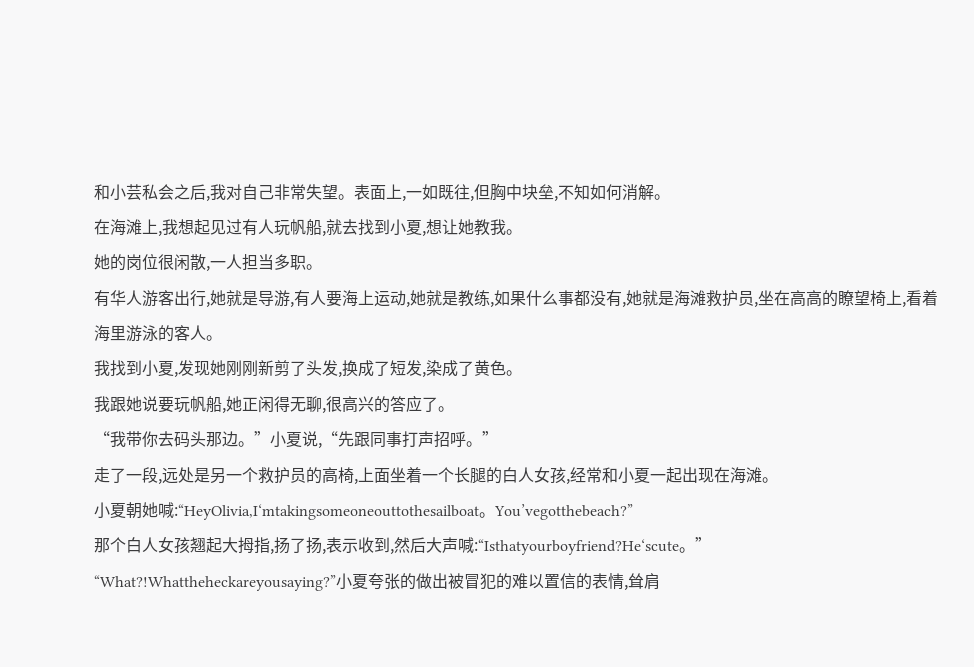和小芸私会之后,我对自己非常失望。表面上,一如既往,但胸中块垒,不知如何消解。
在海滩上,我想起见过有人玩帆船,就去找到小夏,想让她教我。
她的岗位很闲散,一人担当多职。
有华人游客出行,她就是导游,有人要海上运动,她就是教练,如果什么事都没有,她就是海滩救护员,坐在高高的瞭望椅上,看着海里游泳的客人。
我找到小夏,发现她刚刚新剪了头发,换成了短发,染成了黄色。
我跟她说要玩帆船,她正闲得无聊,很高兴的答应了。
“我带你去码头那边。”小夏说,“先跟同事打声招呼。”
走了一段,远处是另一个救护员的高椅,上面坐着一个长腿的白人女孩,经常和小夏一起出现在海滩。
小夏朝她喊:“HeyOlivia,I‘mtakingsomeoneouttothesailboat。You’vegotthebeach?”
那个白人女孩翘起大拇指,扬了扬,表示收到,然后大声喊:“Isthatyourboyfriend?He‘scute。”
“What?!Whattheheckareyousaying?”小夏夸张的做出被冒犯的难以置信的表情,耸肩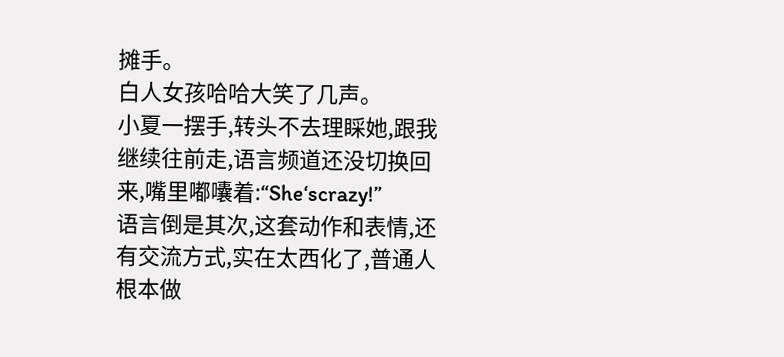摊手。
白人女孩哈哈大笑了几声。
小夏一摆手,转头不去理睬她,跟我继续往前走,语言频道还没切换回来,嘴里嘟囔着:“She‘scrazy!”
语言倒是其次,这套动作和表情,还有交流方式,实在太西化了,普通人根本做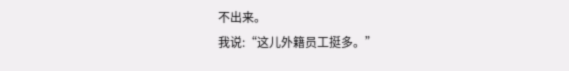不出来。
我说:“这儿外籍员工挺多。”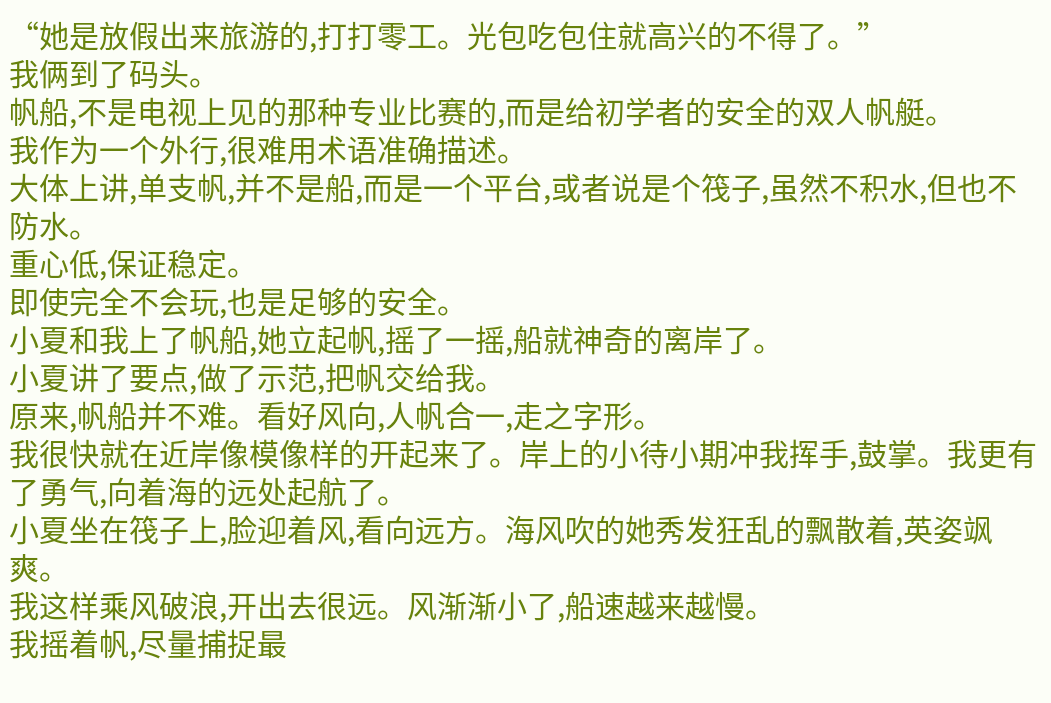“她是放假出来旅游的,打打零工。光包吃包住就高兴的不得了。”
我俩到了码头。
帆船,不是电视上见的那种专业比赛的,而是给初学者的安全的双人帆艇。
我作为一个外行,很难用术语准确描述。
大体上讲,单支帆,并不是船,而是一个平台,或者说是个筏子,虽然不积水,但也不防水。
重心低,保证稳定。
即使完全不会玩,也是足够的安全。
小夏和我上了帆船,她立起帆,摇了一摇,船就神奇的离岸了。
小夏讲了要点,做了示范,把帆交给我。
原来,帆船并不难。看好风向,人帆合一,走之字形。
我很快就在近岸像模像样的开起来了。岸上的小待小期冲我挥手,鼓掌。我更有了勇气,向着海的远处起航了。
小夏坐在筏子上,脸迎着风,看向远方。海风吹的她秀发狂乱的飘散着,英姿飒爽。
我这样乘风破浪,开出去很远。风渐渐小了,船速越来越慢。
我摇着帆,尽量捕捉最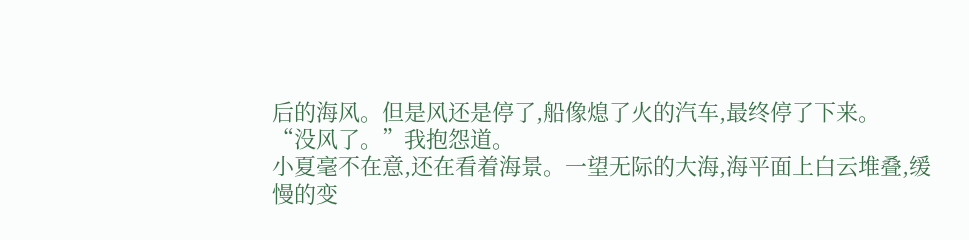后的海风。但是风还是停了,船像熄了火的汽车,最终停了下来。
“没风了。”我抱怨道。
小夏毫不在意,还在看着海景。一望无际的大海,海平面上白云堆叠,缓慢的变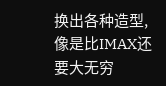换出各种造型,像是比IMAX还要大无穷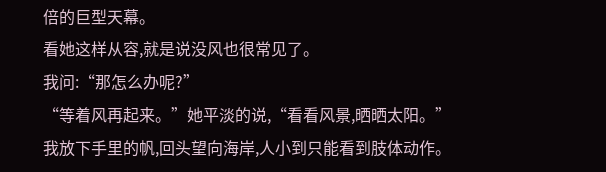倍的巨型天幕。
看她这样从容,就是说没风也很常见了。
我问:“那怎么办呢?”
“等着风再起来。”她平淡的说,“看看风景,晒晒太阳。”
我放下手里的帆,回头望向海岸,人小到只能看到肢体动作。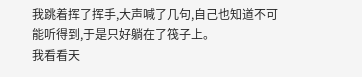我跳着挥了挥手,大声喊了几句,自己也知道不可能听得到,于是只好躺在了筏子上。
我看看天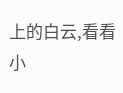上的白云,看看小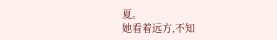夏。
她看着远方,不知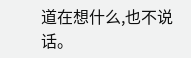道在想什么,也不说话。